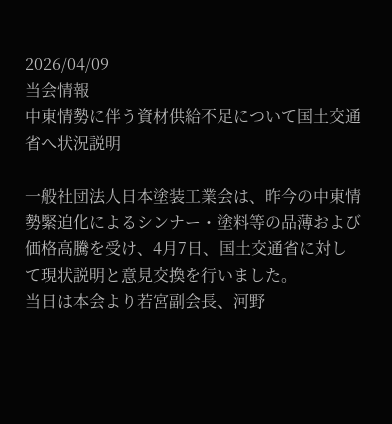2026/04/09
当会情報
中東情勢に伴う資材供給不足について国土交通省へ状況説明

一般社団法人日本塗装工業会は、昨今の中東情勢緊迫化によるシンナー・塗料等の品薄および価格高騰を受け、4月7日、国土交通省に対して現状説明と意見交換を行いました。
当日は本会より若宮副会長、河野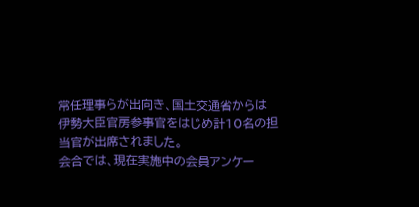常任理事らが出向き、国土交通省からは伊勢大臣官房参事官をはじめ計10名の担当官が出席されました。
会合では、現在実施中の会員アンケー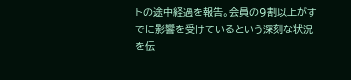トの途中経過を報告。会員の9割以上がすでに影響を受けているという深刻な状況を伝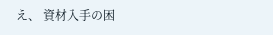え、 資材入手の困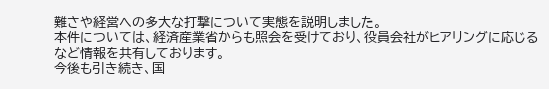難さや経営への多大な打撃について実態を説明しました。
本件については、経済産業省からも照会を受けており、役員会社がヒアリングに応じるなど情報を共有しております。
今後も引き続き、国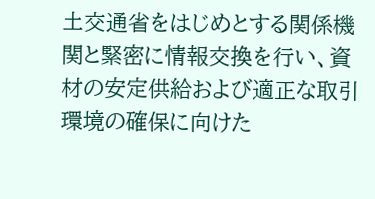土交通省をはじめとする関係機関と緊密に情報交換を行い、資材の安定供給および適正な取引環境の確保に向けた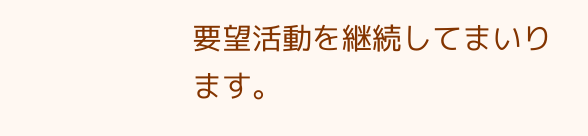要望活動を継続してまいります。